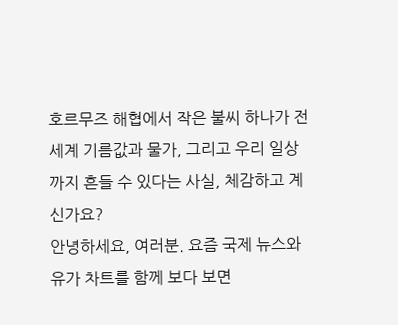호르무즈 해협에서 작은 불씨 하나가 전 세계 기름값과 물가, 그리고 우리 일상까지 흔들 수 있다는 사실, 체감하고 계신가요?
안녕하세요, 여러분. 요즘 국제 뉴스와 유가 차트를 함께 보다 보면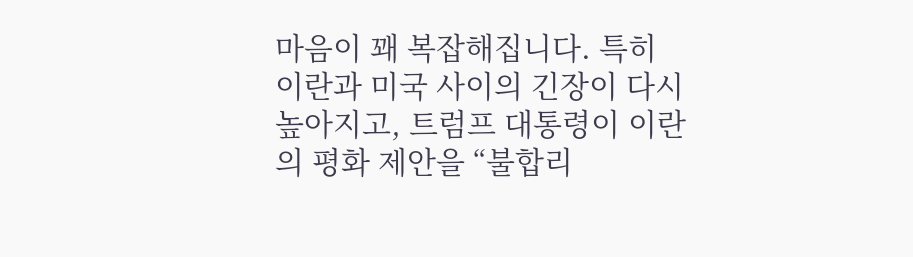마음이 꽤 복잡해집니다. 특히 이란과 미국 사이의 긴장이 다시 높아지고, 트럼프 대통령이 이란의 평화 제안을 “불합리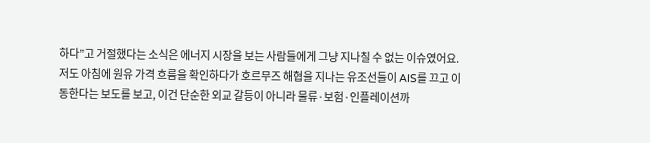하다”고 거절했다는 소식은 에너지 시장을 보는 사람들에게 그냥 지나칠 수 없는 이슈였어요.
저도 아침에 원유 가격 흐름을 확인하다가 호르무즈 해협을 지나는 유조선들이 AIS를 끄고 이동한다는 보도를 보고, 이건 단순한 외교 갈등이 아니라 물류·보험·인플레이션까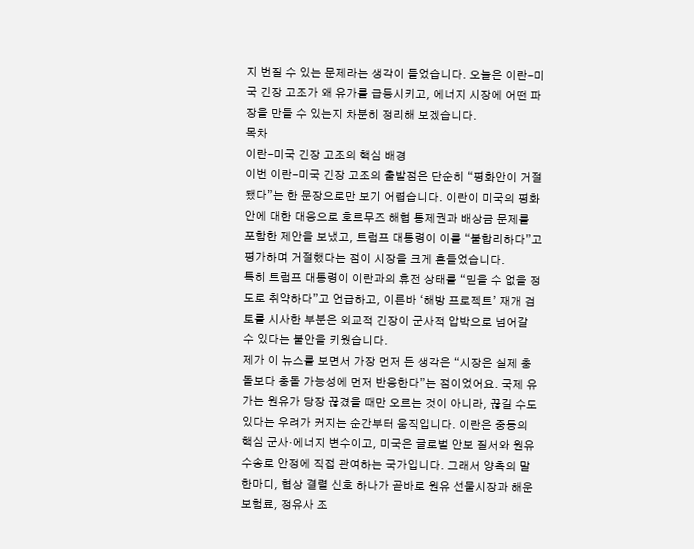지 번질 수 있는 문제라는 생각이 들었습니다. 오늘은 이란-미국 긴장 고조가 왜 유가를 급등시키고, 에너지 시장에 어떤 파장을 만들 수 있는지 차분히 정리해 보겠습니다.
목차
이란-미국 긴장 고조의 핵심 배경
이번 이란-미국 긴장 고조의 출발점은 단순히 “평화안이 거절됐다”는 한 문장으로만 보기 어렵습니다. 이란이 미국의 평화안에 대한 대응으로 호르무즈 해협 통제권과 배상금 문제를 포함한 제안을 보냈고, 트럼프 대통령이 이를 “불합리하다”고 평가하며 거절했다는 점이 시장을 크게 흔들었습니다.
특히 트럼프 대통령이 이란과의 휴전 상태를 “믿을 수 없을 정도로 취약하다”고 언급하고, 이른바 ‘해방 프로젝트’ 재개 검토를 시사한 부분은 외교적 긴장이 군사적 압박으로 넘어갈 수 있다는 불안을 키웠습니다.
제가 이 뉴스를 보면서 가장 먼저 든 생각은 “시장은 실제 충돌보다 충돌 가능성에 먼저 반응한다”는 점이었어요. 국제 유가는 원유가 당장 끊겼을 때만 오르는 것이 아니라, 끊길 수도 있다는 우려가 커지는 순간부터 움직입니다. 이란은 중동의 핵심 군사·에너지 변수이고, 미국은 글로벌 안보 질서와 원유 수송로 안정에 직접 관여하는 국가입니다. 그래서 양측의 말 한마디, 협상 결렬 신호 하나가 곧바로 원유 선물시장과 해운 보험료, 정유사 조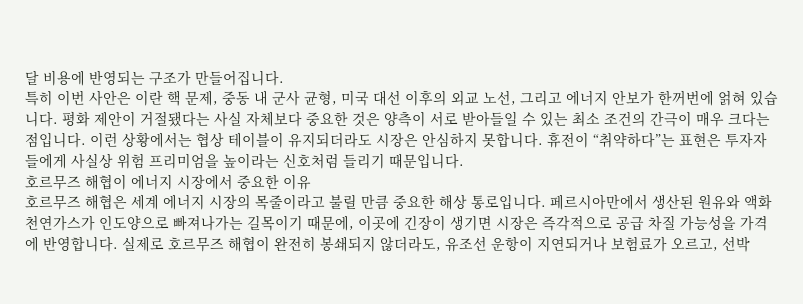달 비용에 반영되는 구조가 만들어집니다.
특히 이번 사안은 이란 핵 문제, 중동 내 군사 균형, 미국 대선 이후의 외교 노선, 그리고 에너지 안보가 한꺼번에 얽혀 있습니다. 평화 제안이 거절됐다는 사실 자체보다 중요한 것은 양측이 서로 받아들일 수 있는 최소 조건의 간극이 매우 크다는 점입니다. 이런 상황에서는 협상 테이블이 유지되더라도 시장은 안심하지 못합니다. 휴전이 “취약하다”는 표현은 투자자들에게 사실상 위험 프리미엄을 높이라는 신호처럼 들리기 때문입니다.
호르무즈 해협이 에너지 시장에서 중요한 이유
호르무즈 해협은 세계 에너지 시장의 목줄이라고 불릴 만큼 중요한 해상 통로입니다. 페르시아만에서 생산된 원유와 액화천연가스가 인도양으로 빠져나가는 길목이기 때문에, 이곳에 긴장이 생기면 시장은 즉각적으로 공급 차질 가능성을 가격에 반영합니다. 실제로 호르무즈 해협이 완전히 봉쇄되지 않더라도, 유조선 운항이 지연되거나 보험료가 오르고, 선박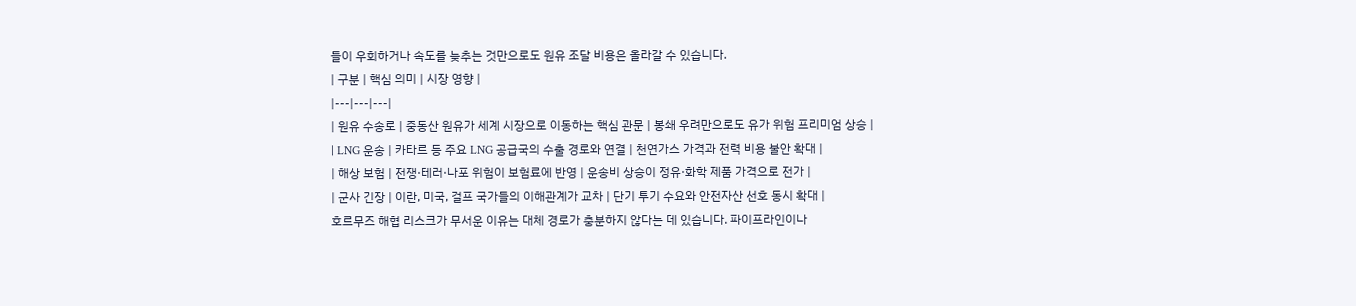들이 우회하거나 속도를 늦추는 것만으로도 원유 조달 비용은 올라갈 수 있습니다.
| 구분 | 핵심 의미 | 시장 영향 |
|---|---|---|
| 원유 수송로 | 중동산 원유가 세계 시장으로 이동하는 핵심 관문 | 봉쇄 우려만으로도 유가 위험 프리미엄 상승 |
| LNG 운송 | 카타르 등 주요 LNG 공급국의 수출 경로와 연결 | 천연가스 가격과 전력 비용 불안 확대 |
| 해상 보험 | 전쟁·테러·나포 위험이 보험료에 반영 | 운송비 상승이 정유·화학 제품 가격으로 전가 |
| 군사 긴장 | 이란, 미국, 걸프 국가들의 이해관계가 교차 | 단기 투기 수요와 안전자산 선호 동시 확대 |
호르무즈 해협 리스크가 무서운 이유는 대체 경로가 충분하지 않다는 데 있습니다. 파이프라인이나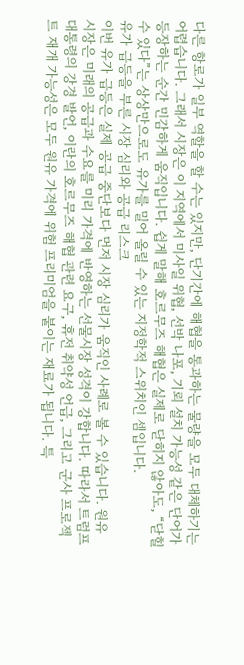다른 항로가 일부 역할을 할 수는 있지만, 단기간에 해협을 통과하는 물량을 모두 대체하기는 어렵습니다. 그래서 시장은 이 지역에서 미사일 위협, 선박 나포, 기뢰 설치 가능성 같은 단어가 등장하는 순간 민감하게 움직입니다. 쉽게 말해 호르무즈 해협은 실제로 닫히지 않아도, “닫힐 수 있다”는 상상만으로도 유가를 밀어 올릴 수 있는 지정학적 스위치인 셈입니다.
유가 급등을 부른 시장 심리와 공급 리스크
이번 유가 급등은 실제 공급 중단보다 먼저 시장 심리가 움직인 사례로 볼 수 있습니다. 원유 시장은 미래의 공급과 수요를 미리 가격에 반영하는 선물시장 성격이 강합니다. 따라서 트럼프 대통령의 강경 발언, 이란의 호르무즈 해협 관련 요구, 휴전 취약성 언급, 그리고 군사 프로젝트 재개 가능성은 모두 원유 가격에 위험 프리미엄을 붙이는 재료가 됩니다. 특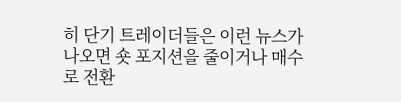히 단기 트레이더들은 이런 뉴스가 나오면 숏 포지션을 줄이거나 매수로 전환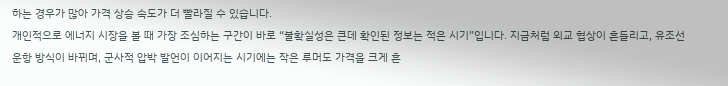하는 경우가 많아 가격 상승 속도가 더 빨라질 수 있습니다.
개인적으로 에너지 시장을 볼 때 가장 조심하는 구간이 바로 “불확실성은 큰데 확인된 정보는 적은 시기”입니다. 지금처럼 외교 협상이 흔들리고, 유조선 운항 방식이 바뀌며, 군사적 압박 발언이 이어지는 시기에는 작은 루머도 가격을 크게 흔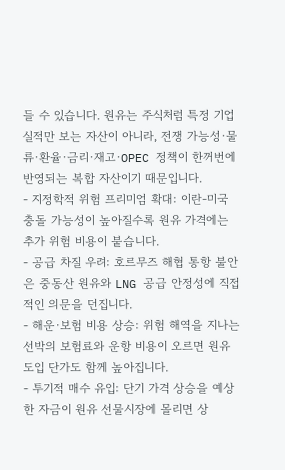들 수 있습니다. 원유는 주식처럼 특정 기업 실적만 보는 자산이 아니라, 전쟁 가능성·물류·환율·금리·재고·OPEC 정책이 한꺼번에 반영되는 복합 자산이기 때문입니다.
- 지정학적 위험 프리미엄 확대: 이란-미국 충돌 가능성이 높아질수록 원유 가격에는 추가 위험 비용이 붙습니다.
- 공급 차질 우려: 호르무즈 해협 통항 불안은 중동산 원유와 LNG 공급 안정성에 직접적인 의문을 던집니다.
- 해운·보험 비용 상승: 위험 해역을 지나는 선박의 보험료와 운항 비용이 오르면 원유 도입 단가도 함께 높아집니다.
- 투기적 매수 유입: 단기 가격 상승을 예상한 자금이 원유 선물시장에 몰리면 상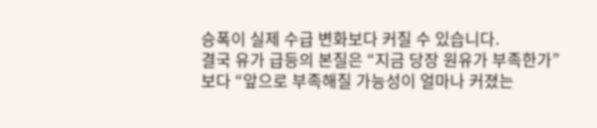승폭이 실제 수급 변화보다 커질 수 있습니다.
결국 유가 급등의 본질은 “지금 당장 원유가 부족한가”보다 “앞으로 부족해질 가능성이 얼마나 커졌는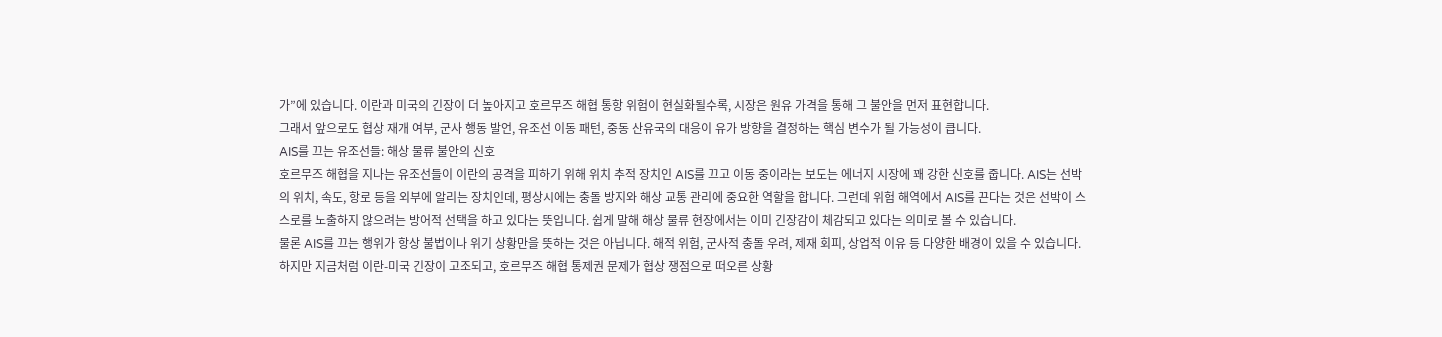가”에 있습니다. 이란과 미국의 긴장이 더 높아지고 호르무즈 해협 통항 위험이 현실화될수록, 시장은 원유 가격을 통해 그 불안을 먼저 표현합니다.
그래서 앞으로도 협상 재개 여부, 군사 행동 발언, 유조선 이동 패턴, 중동 산유국의 대응이 유가 방향을 결정하는 핵심 변수가 될 가능성이 큽니다.
AIS를 끄는 유조선들: 해상 물류 불안의 신호
호르무즈 해협을 지나는 유조선들이 이란의 공격을 피하기 위해 위치 추적 장치인 AIS를 끄고 이동 중이라는 보도는 에너지 시장에 꽤 강한 신호를 줍니다. AIS는 선박의 위치, 속도, 항로 등을 외부에 알리는 장치인데, 평상시에는 충돌 방지와 해상 교통 관리에 중요한 역할을 합니다. 그런데 위험 해역에서 AIS를 끈다는 것은 선박이 스스로를 노출하지 않으려는 방어적 선택을 하고 있다는 뜻입니다. 쉽게 말해 해상 물류 현장에서는 이미 긴장감이 체감되고 있다는 의미로 볼 수 있습니다.
물론 AIS를 끄는 행위가 항상 불법이나 위기 상황만을 뜻하는 것은 아닙니다. 해적 위험, 군사적 충돌 우려, 제재 회피, 상업적 이유 등 다양한 배경이 있을 수 있습니다. 하지만 지금처럼 이란-미국 긴장이 고조되고, 호르무즈 해협 통제권 문제가 협상 쟁점으로 떠오른 상황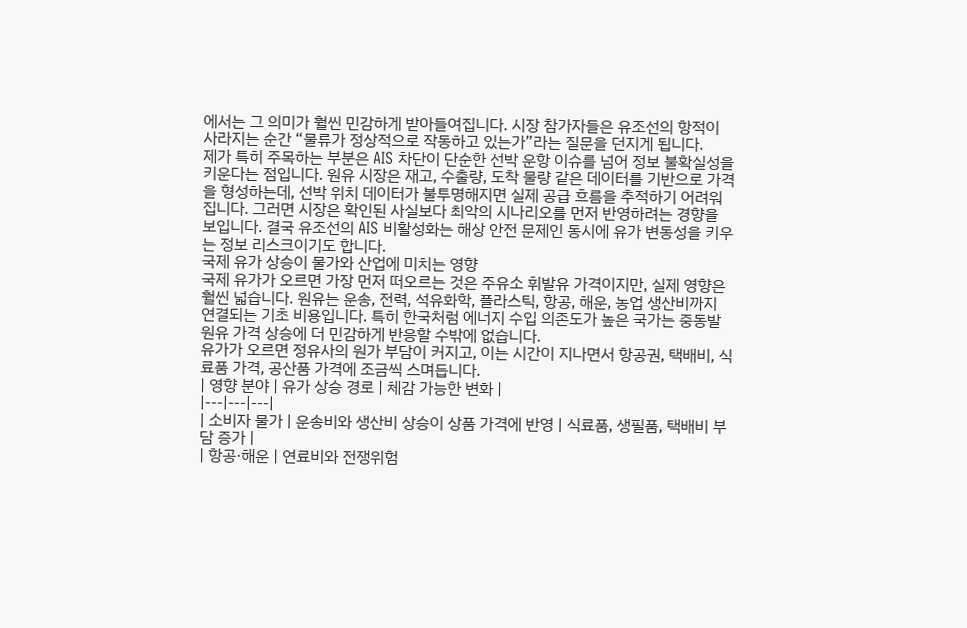에서는 그 의미가 훨씬 민감하게 받아들여집니다. 시장 참가자들은 유조선의 항적이 사라지는 순간 “물류가 정상적으로 작동하고 있는가”라는 질문을 던지게 됩니다.
제가 특히 주목하는 부분은 AIS 차단이 단순한 선박 운항 이슈를 넘어 정보 불확실성을 키운다는 점입니다. 원유 시장은 재고, 수출량, 도착 물량 같은 데이터를 기반으로 가격을 형성하는데, 선박 위치 데이터가 불투명해지면 실제 공급 흐름을 추적하기 어려워집니다. 그러면 시장은 확인된 사실보다 최악의 시나리오를 먼저 반영하려는 경향을 보입니다. 결국 유조선의 AIS 비활성화는 해상 안전 문제인 동시에 유가 변동성을 키우는 정보 리스크이기도 합니다.
국제 유가 상승이 물가와 산업에 미치는 영향
국제 유가가 오르면 가장 먼저 떠오르는 것은 주유소 휘발유 가격이지만, 실제 영향은 훨씬 넓습니다. 원유는 운송, 전력, 석유화학, 플라스틱, 항공, 해운, 농업 생산비까지 연결되는 기초 비용입니다. 특히 한국처럼 에너지 수입 의존도가 높은 국가는 중동발 원유 가격 상승에 더 민감하게 반응할 수밖에 없습니다.
유가가 오르면 정유사의 원가 부담이 커지고, 이는 시간이 지나면서 항공권, 택배비, 식료품 가격, 공산품 가격에 조금씩 스며듭니다.
| 영향 분야 | 유가 상승 경로 | 체감 가능한 변화 |
|---|---|---|
| 소비자 물가 | 운송비와 생산비 상승이 상품 가격에 반영 | 식료품, 생필품, 택배비 부담 증가 |
| 항공·해운 | 연료비와 전쟁위험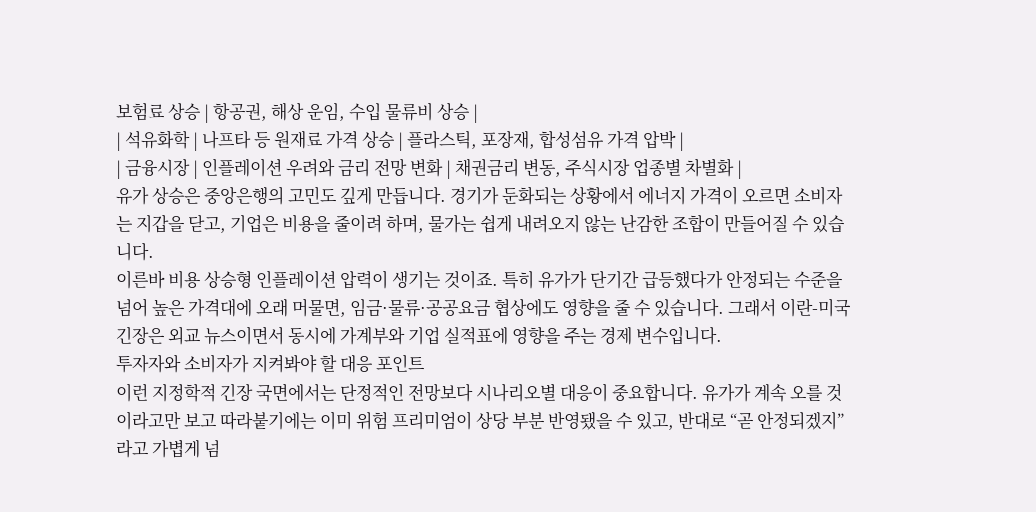보험료 상승 | 항공권, 해상 운임, 수입 물류비 상승 |
| 석유화학 | 나프타 등 원재료 가격 상승 | 플라스틱, 포장재, 합성섬유 가격 압박 |
| 금융시장 | 인플레이션 우려와 금리 전망 변화 | 채권금리 변동, 주식시장 업종별 차별화 |
유가 상승은 중앙은행의 고민도 깊게 만듭니다. 경기가 둔화되는 상황에서 에너지 가격이 오르면 소비자는 지갑을 닫고, 기업은 비용을 줄이려 하며, 물가는 쉽게 내려오지 않는 난감한 조합이 만들어질 수 있습니다.
이른바 비용 상승형 인플레이션 압력이 생기는 것이죠. 특히 유가가 단기간 급등했다가 안정되는 수준을 넘어 높은 가격대에 오래 머물면, 임금·물류·공공요금 협상에도 영향을 줄 수 있습니다. 그래서 이란-미국 긴장은 외교 뉴스이면서 동시에 가계부와 기업 실적표에 영향을 주는 경제 변수입니다.
투자자와 소비자가 지켜봐야 할 대응 포인트
이런 지정학적 긴장 국면에서는 단정적인 전망보다 시나리오별 대응이 중요합니다. 유가가 계속 오를 것이라고만 보고 따라붙기에는 이미 위험 프리미엄이 상당 부분 반영됐을 수 있고, 반대로 “곧 안정되겠지”라고 가볍게 넘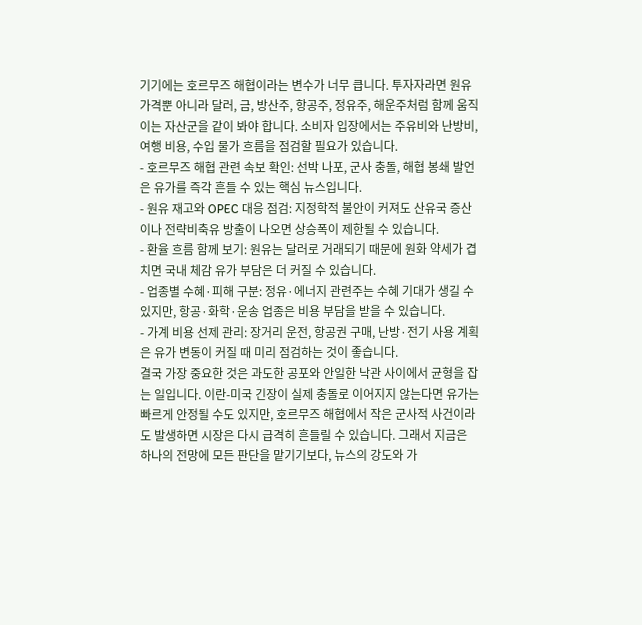기기에는 호르무즈 해협이라는 변수가 너무 큽니다. 투자자라면 원유 가격뿐 아니라 달러, 금, 방산주, 항공주, 정유주, 해운주처럼 함께 움직이는 자산군을 같이 봐야 합니다. 소비자 입장에서는 주유비와 난방비, 여행 비용, 수입 물가 흐름을 점검할 필요가 있습니다.
- 호르무즈 해협 관련 속보 확인: 선박 나포, 군사 충돌, 해협 봉쇄 발언은 유가를 즉각 흔들 수 있는 핵심 뉴스입니다.
- 원유 재고와 OPEC 대응 점검: 지정학적 불안이 커져도 산유국 증산이나 전략비축유 방출이 나오면 상승폭이 제한될 수 있습니다.
- 환율 흐름 함께 보기: 원유는 달러로 거래되기 때문에 원화 약세가 겹치면 국내 체감 유가 부담은 더 커질 수 있습니다.
- 업종별 수혜·피해 구분: 정유·에너지 관련주는 수혜 기대가 생길 수 있지만, 항공·화학·운송 업종은 비용 부담을 받을 수 있습니다.
- 가계 비용 선제 관리: 장거리 운전, 항공권 구매, 난방·전기 사용 계획은 유가 변동이 커질 때 미리 점검하는 것이 좋습니다.
결국 가장 중요한 것은 과도한 공포와 안일한 낙관 사이에서 균형을 잡는 일입니다. 이란-미국 긴장이 실제 충돌로 이어지지 않는다면 유가는 빠르게 안정될 수도 있지만, 호르무즈 해협에서 작은 군사적 사건이라도 발생하면 시장은 다시 급격히 흔들릴 수 있습니다. 그래서 지금은 하나의 전망에 모든 판단을 맡기기보다, 뉴스의 강도와 가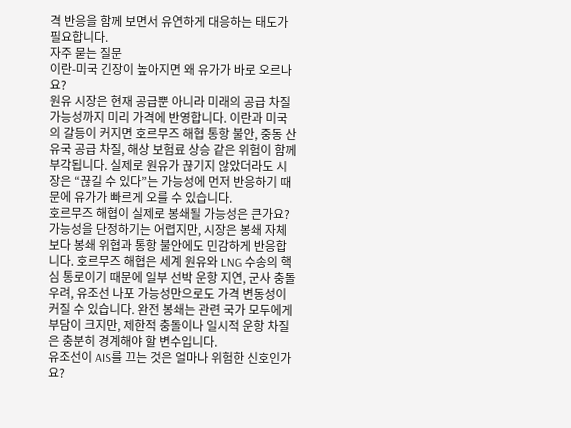격 반응을 함께 보면서 유연하게 대응하는 태도가 필요합니다.
자주 묻는 질문
이란-미국 긴장이 높아지면 왜 유가가 바로 오르나요?
원유 시장은 현재 공급뿐 아니라 미래의 공급 차질 가능성까지 미리 가격에 반영합니다. 이란과 미국의 갈등이 커지면 호르무즈 해협 통항 불안, 중동 산유국 공급 차질, 해상 보험료 상승 같은 위험이 함께 부각됩니다. 실제로 원유가 끊기지 않았더라도 시장은 “끊길 수 있다”는 가능성에 먼저 반응하기 때문에 유가가 빠르게 오를 수 있습니다.
호르무즈 해협이 실제로 봉쇄될 가능성은 큰가요?
가능성을 단정하기는 어렵지만, 시장은 봉쇄 자체보다 봉쇄 위협과 통항 불안에도 민감하게 반응합니다. 호르무즈 해협은 세계 원유와 LNG 수송의 핵심 통로이기 때문에 일부 선박 운항 지연, 군사 충돌 우려, 유조선 나포 가능성만으로도 가격 변동성이 커질 수 있습니다. 완전 봉쇄는 관련 국가 모두에게 부담이 크지만, 제한적 충돌이나 일시적 운항 차질은 충분히 경계해야 할 변수입니다.
유조선이 AIS를 끄는 것은 얼마나 위험한 신호인가요?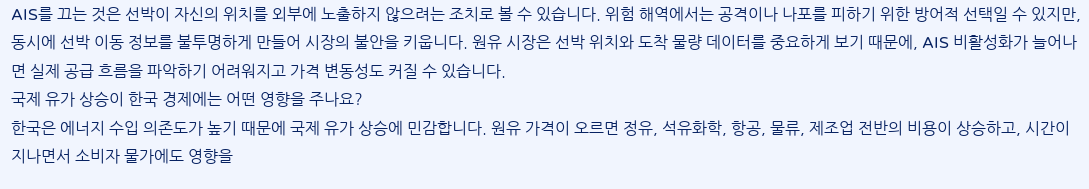AIS를 끄는 것은 선박이 자신의 위치를 외부에 노출하지 않으려는 조치로 볼 수 있습니다. 위험 해역에서는 공격이나 나포를 피하기 위한 방어적 선택일 수 있지만, 동시에 선박 이동 정보를 불투명하게 만들어 시장의 불안을 키웁니다. 원유 시장은 선박 위치와 도착 물량 데이터를 중요하게 보기 때문에, AIS 비활성화가 늘어나면 실제 공급 흐름을 파악하기 어려워지고 가격 변동성도 커질 수 있습니다.
국제 유가 상승이 한국 경제에는 어떤 영향을 주나요?
한국은 에너지 수입 의존도가 높기 때문에 국제 유가 상승에 민감합니다. 원유 가격이 오르면 정유, 석유화학, 항공, 물류, 제조업 전반의 비용이 상승하고, 시간이 지나면서 소비자 물가에도 영향을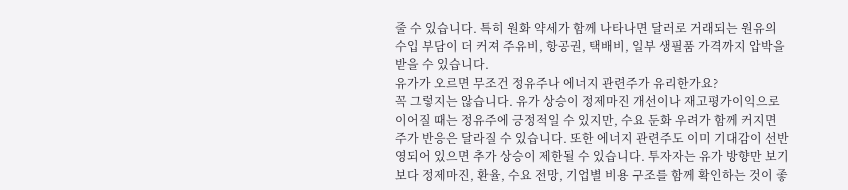줄 수 있습니다. 특히 원화 약세가 함께 나타나면 달러로 거래되는 원유의 수입 부담이 더 커져 주유비, 항공권, 택배비, 일부 생필품 가격까지 압박을 받을 수 있습니다.
유가가 오르면 무조건 정유주나 에너지 관련주가 유리한가요?
꼭 그렇지는 않습니다. 유가 상승이 정제마진 개선이나 재고평가이익으로 이어질 때는 정유주에 긍정적일 수 있지만, 수요 둔화 우려가 함께 커지면 주가 반응은 달라질 수 있습니다. 또한 에너지 관련주도 이미 기대감이 선반영되어 있으면 추가 상승이 제한될 수 있습니다. 투자자는 유가 방향만 보기보다 정제마진, 환율, 수요 전망, 기업별 비용 구조를 함께 확인하는 것이 좋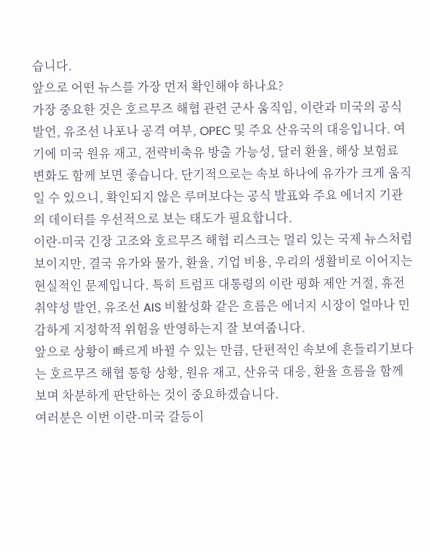습니다.
앞으로 어떤 뉴스를 가장 먼저 확인해야 하나요?
가장 중요한 것은 호르무즈 해협 관련 군사 움직임, 이란과 미국의 공식 발언, 유조선 나포나 공격 여부, OPEC 및 주요 산유국의 대응입니다. 여기에 미국 원유 재고, 전략비축유 방출 가능성, 달러 환율, 해상 보험료 변화도 함께 보면 좋습니다. 단기적으로는 속보 하나에 유가가 크게 움직일 수 있으니, 확인되지 않은 루머보다는 공식 발표와 주요 에너지 기관의 데이터를 우선적으로 보는 태도가 필요합니다.
이란-미국 긴장 고조와 호르무즈 해협 리스크는 멀리 있는 국제 뉴스처럼 보이지만, 결국 유가와 물가, 환율, 기업 비용, 우리의 생활비로 이어지는 현실적인 문제입니다. 특히 트럼프 대통령의 이란 평화 제안 거절, 휴전 취약성 발언, 유조선 AIS 비활성화 같은 흐름은 에너지 시장이 얼마나 민감하게 지정학적 위험을 반영하는지 잘 보여줍니다.
앞으로 상황이 빠르게 바뀔 수 있는 만큼, 단편적인 속보에 흔들리기보다는 호르무즈 해협 통항 상황, 원유 재고, 산유국 대응, 환율 흐름을 함께 보며 차분하게 판단하는 것이 중요하겠습니다.
여러분은 이번 이란-미국 갈등이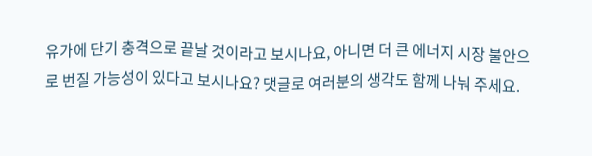유가에 단기 충격으로 끝날 것이라고 보시나요, 아니면 더 큰 에너지 시장 불안으로 번질 가능성이 있다고 보시나요? 댓글로 여러분의 생각도 함께 나눠 주세요.